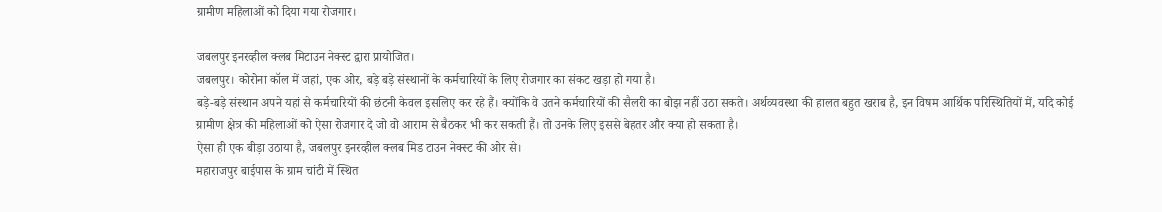ग्रामीण महिलाओं को दिया गया रोजगार।

जबलपुर इनरव्हील क्लब मिटाउन नेक्स्ट द्वारा प्रायोजित।
जबलपुर। कोरोना कॉल में जहां, एक ओर, बड़े बड़े संस्थानों के कर्मचारियों के लिए रोजगार का संकट खड़ा हो गया है।
बड़े-बड़े संस्थान अपने यहां से कर्मचारियों की छंटनी केवल इसलिए कर रहे हैं। क्योंकि वे उतने कर्मचारियों की सैलरी का बोझ नहीं उठा सकते। अर्थव्यवस्था की हालत बहुत खराब है, इन विषम आर्थिक परिस्थितियों में, यदि कोई ग्रामीण क्षेत्र की महिलाओं को ऐसा रोजगार दे जो वो आराम से बैठकर भी कर सकती हैं। तो उनके लिए इससे बेहतर और क्या हो सकता है।
ऐसा ही एक बीड़ा उठाया है, जबलपुर इनरव्हील क्लब मिड टाउन नेक्स्ट की ओर से।
महाराजपुर बाईपास के ग्राम चांटी में स्थित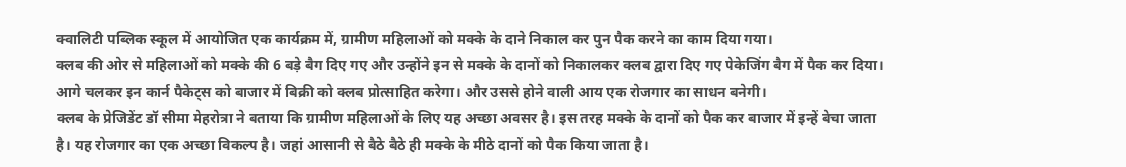क्वालिटी पब्लिक स्कूल में आयोजित एक कार्यक्रम में, ग्रामीण महिलाओं को मक्के के दाने निकाल कर पुन पैक करने का काम दिया गया।
क्लब की ओर से महिलाओं को मक्के की 6 बड़े बैग दिए गए और उन्होंने इन से मक्के के दानों को निकालकर क्लब द्वारा दिए गए पेकेजिंग बैग में पैक कर दिया। आगे चलकर इन कार्न पैकेट्स को बाजार में बिक्री को क्लब प्रोत्साहित करेगा। और उससे होने वाली आय एक रोजगार का साधन बनेगी।
क्लब के प्रेजिडेंट डॉ सीमा मेहरोत्रा ने बताया कि ग्रामीण महिलाओं के लिए यह अच्छा अवसर है। इस तरह मक्के के दानों को पैक कर बाजार में इन्हें बेचा जाता है। यह रोजगार का एक अच्छा विकल्प है। जहां आसानी से बैठे बैठे ही मक्के के मीठे दानों को पैक किया जाता है।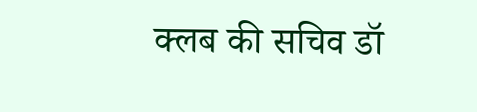क्लब की सचिव डॉ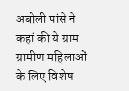अबोली पांसे ने कहां की ये ग्राम ग्रामीण महिलाओं के लिए विशेष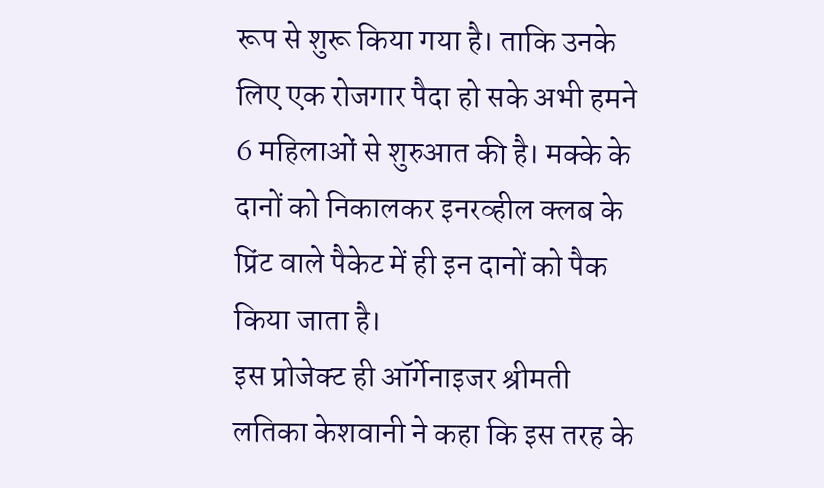रूप से शुरू किया गया है। ताकि उनके लिए एक रोजगार पैदा हो सके अभी हमने 6 महिलाओं से शुरुआत की है। मक्के के दानों को निकालकर इनरव्हील क्लब के प्रिंट वाले पैकेट में ही इन दानों को पैक किया जाता है।
इस प्रोजेक्ट ही ऑर्गेनाइजर श्रीमती लतिका केशवानी ने कहा कि इस तरह के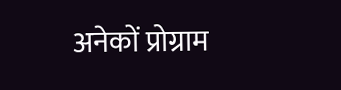अनेकों प्रोग्राम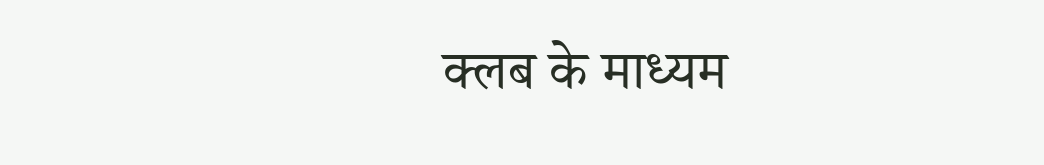क्लब के माध्यम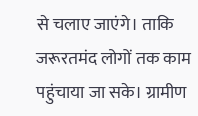से चलाए जाएंगे। ताकि जरूरतमंद लोगों तक काम पहुंचाया जा सके। ग्रामीण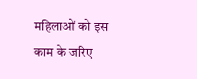महिलाओं को इस काम के जरिए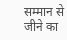सम्मान से जीने का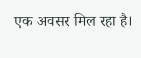एक अवसर मिल रहा है।